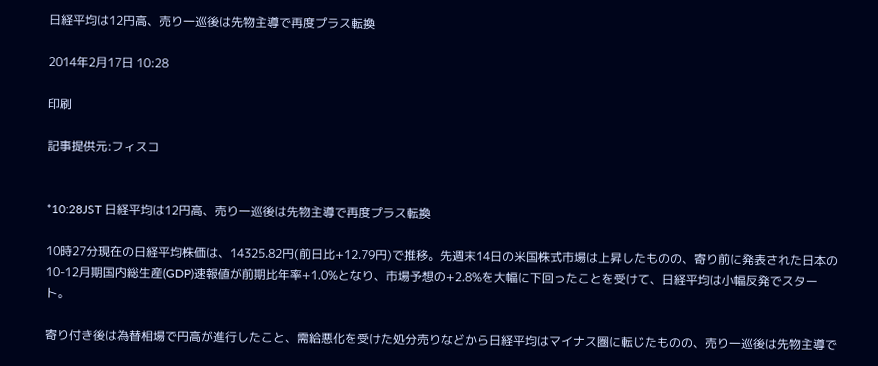日経平均は12円高、売り一巡後は先物主導で再度プラス転換

2014年2月17日 10:28

印刷

記事提供元:フィスコ


*10:28JST 日経平均は12円高、売り一巡後は先物主導で再度プラス転換

10時27分現在の日経平均株価は、14325.82円(前日比+12.79円)で推移。先週末14日の米国株式市場は上昇したものの、寄り前に発表された日本の10-12月期国内総生産(GDP)速報値が前期比年率+1.0%となり、市場予想の+2.8%を大幅に下回ったことを受けて、日経平均は小幅反発でスタート。

寄り付き後は為替相場で円高が進行したこと、需給悪化を受けた処分売りなどから日経平均はマイナス圏に転じたものの、売り一巡後は先物主導で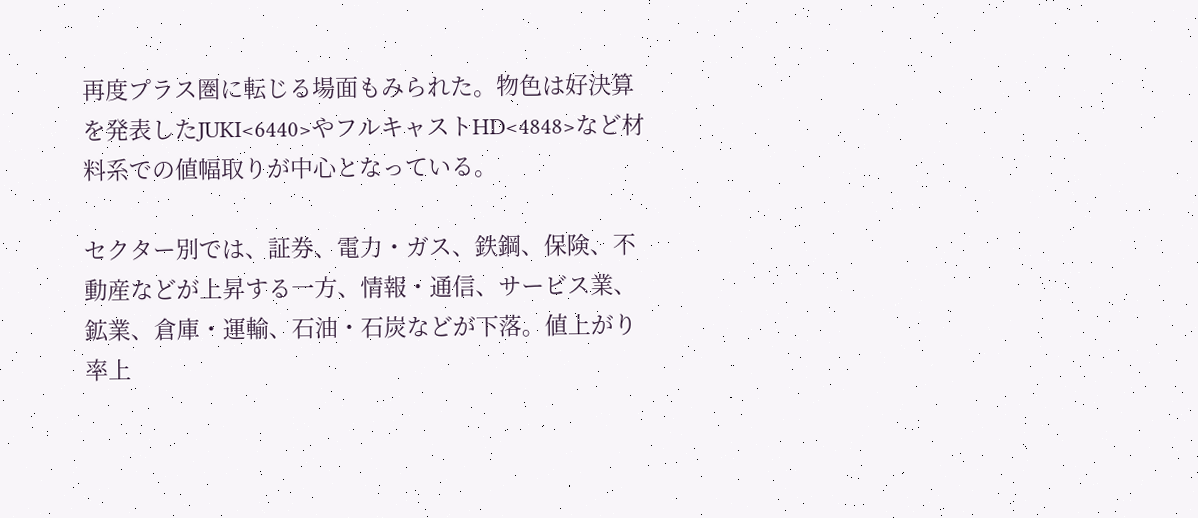再度プラス圏に転じる場面もみられた。物色は好決算を発表したJUKI<6440>やフルキャストHD<4848>など材料系での値幅取りが中心となっている。

セクター別では、証券、電力・ガス、鉄鋼、保険、不動産などが上昇する一方、情報・通信、サービス業、鉱業、倉庫・運輸、石油・石炭などが下落。値上がり率上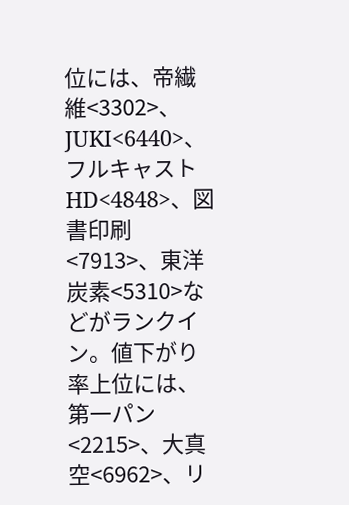位には、帝繊維<3302>、JUKI<6440>、フルキャストHD<4848>、図書印刷<7913>、東洋炭素<5310>などがランクイン。値下がり率上位には、第一パン<2215>、大真空<6962>、リ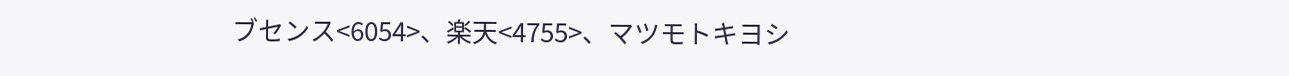ブセンス<6054>、楽天<4755>、マツモトキヨシ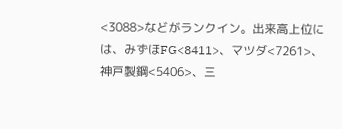<3088>などがランクイン。出来高上位には、みずほFG<8411>、マツダ<7261>、神戸製鋼<5406>、三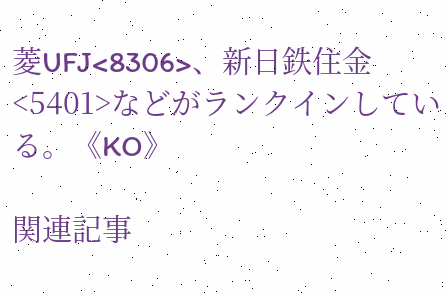菱UFJ<8306>、新日鉄住金<5401>などがランクインしている。《KO》

関連記事